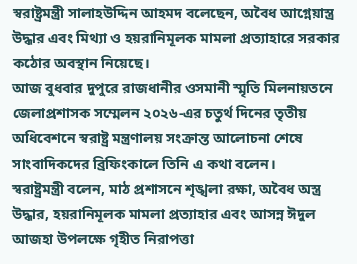স্বরাষ্ট্রমন্ত্রী সালাহউদ্দিন আহমদ বলেছেন, অবৈধ আগ্নেয়াস্ত্র উদ্ধার এবং মিথ্যা ও হয়রানিমূলক মামলা প্রত্যাহারে সরকার কঠোর অবস্থান নিয়েছে।
আজ বুধবার দুপুরে রাজধানীর ওসমানী স্মৃতি মিলনায়তনে জেলাপ্রশাসক সম্মেলন ২০২৬-এর চতুর্থ দিনের তৃতীয় অধিবেশনে স্বরাষ্ট্র মন্ত্রণালয় সংক্রান্ত আলোচনা শেষে সাংবাদিকদের ব্রিফিংকালে তিনি এ কথা বলেন।
স্বরাষ্ট্রমন্ত্রী বলেন, মাঠ প্রশাসনে শৃঙ্খলা রক্ষা, অবৈধ অস্ত্র উদ্ধার, হয়রানিমূলক মামলা প্রত্যাহার এবং আসন্ন ঈদুল আজহা উপলক্ষে গৃহীত নিরাপত্তা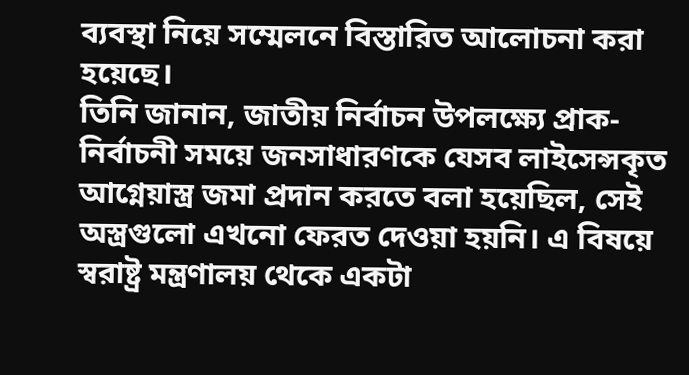ব্যবস্থা নিয়ে সম্মেলনে বিস্তারিত আলোচনা করা হয়েছে।
তিনি জানান, জাতীয় নির্বাচন উপলক্ষ্যে প্রাক-নির্বাচনী সময়ে জনসাধারণকে যেসব লাইসেন্সকৃত আগ্নেয়াস্ত্র জমা প্রদান করতে বলা হয়েছিল, সেই অস্ত্রগুলো এখনো ফেরত দেওয়া হয়নি। এ বিষয়ে স্বরাষ্ট্র মন্ত্রণালয় থেকে একটা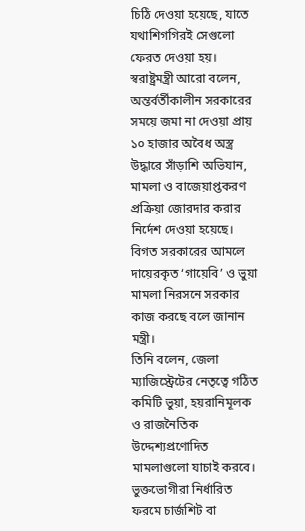চিঠি দেওয়া হয়েছে, যাতে যথাশিগগিরই সেগুলো ফেরত দেওয়া হয়।
স্বরাষ্ট্রমন্ত্রী আরো বলেন, অন্তর্বর্তীকালীন সরকারের সময়ে জমা না দেওয়া প্রায় ১০ হাজার অবৈধ অস্ত্র উদ্ধারে সাঁড়াশি অভিযান, মামলা ও বাজেয়াপ্তকরণ প্রক্রিয়া জোরদার করার নির্দেশ দেওয়া হয়েছে।
বিগত সরকারের আমলে দায়েরকৃত ‘গায়েবি’ ও ভুয়া মামলা নিরসনে সরকার কাজ করছে বলে জানান মন্ত্রী।
তিনি বলেন, জেলা ম্যাজিস্ট্রেটের নেতৃত্বে গঠিত কমিটি ভুয়া, হয়রানিমূলক ও রাজনৈতিক উদ্দেশ্যপ্রণোদিত মামলাগুলো যাচাই করবে। ভুক্তভোগীরা নির্ধারিত ফরমে চার্জশিট বা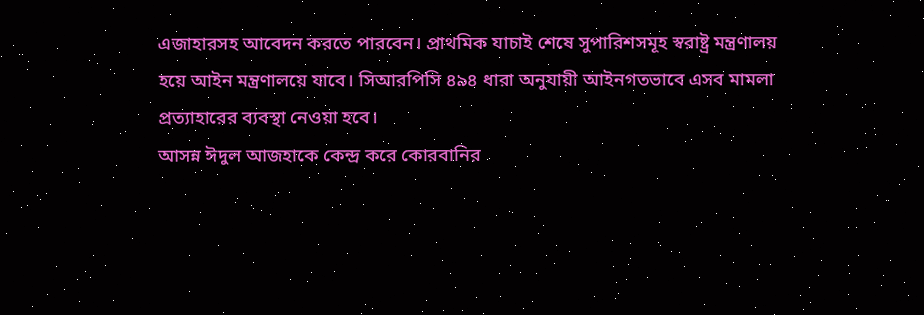এজাহারসহ আবেদন করতে পারবেন। প্রাথমিক যাচাই শেষে সুপারিশসমূহ স্বরাষ্ট্র মন্ত্রণালয় হয়ে আইন মন্ত্রণালয়ে যাবে। সিআরপিসি ৪৯৪ ধারা অনুযায়ী আইনগতভাবে এসব মামলা প্রত্যাহারের ব্যবস্থা নেওয়া হবে।
আসন্ন ঈদুল আজহাকে কেন্দ্র করে কোরবানির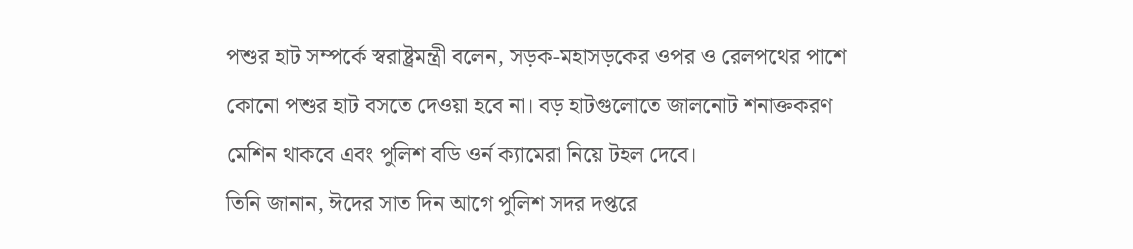পশুর হাট সম্পর্কে স্বরাষ্ট্রমন্ত্রী বলেন, সড়ক-মহাসড়কের ওপর ও রেলপথের পাশে কোনো পশুর হাট বসতে দেওয়া হবে না। বড় হাটগুলোতে জালনোট শনাক্তকরণ মেশিন থাকবে এবং পুলিশ বডি ওর্ন ক্যামেরা নিয়ে টহল দেবে।
তিনি জানান, ঈদের সাত দিন আগে পুলিশ সদর দপ্তরে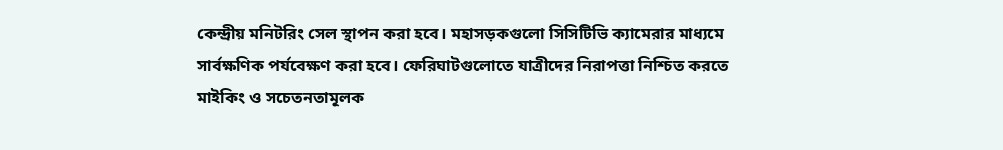কেন্দ্রীয় মনিটরিং সেল স্থাপন করা হবে। মহাসড়কগুলো সিসিটিভি ক্যামেরার মাধ্যমে সার্বক্ষণিক পর্যবেক্ষণ করা হবে। ফেরিঘাটগুলোতে যাত্রীদের নিরাপত্তা নিশ্চিত করতে মাইকিং ও সচেতনতামূলক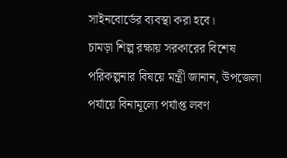সাইনবোর্ডের ব্যবস্থা করা হবে।
চামড়া শিল্প রক্ষায় সরকারের বিশেষ পরিকল্পনার বিষয়ে মন্ত্রী জানান, উপজেলা পর্যায়ে বিনামূল্যে পর্যাপ্ত লবণ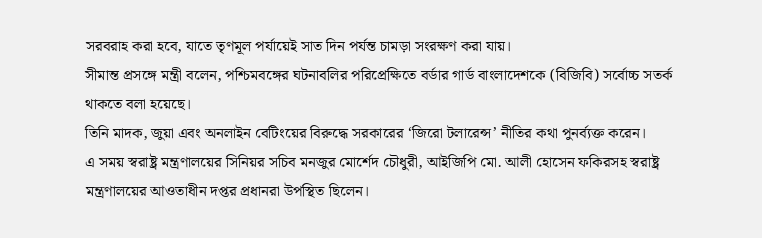সরবরাহ করা হবে, যাতে তৃণমূল পর্যায়েই সাত দিন পর্যন্ত চামড়া সংরক্ষণ করা যায়।
সীমান্ত প্রসঙ্গে মন্ত্রী বলেন, পশ্চিমবঙ্গের ঘটনাবলির পরিপ্রেক্ষিতে বর্ডার গার্ড বাংলাদেশকে (বিজিবি) সর্বোচ্চ সতর্ক থাকতে বলা হয়েছে।
তিনি মাদক, জুয়া এবং অনলাইন বেটিংয়ের বিরুদ্ধে সরকারের ‘জিরো টলারেন্স’ নীতির কথা পুনর্ব্যক্ত করেন।
এ সময় স্বরাষ্ট্র মন্ত্রণালয়ের সিনিয়র সচিব মনজুর মোর্শেদ চৌধুরী, আইজিপি মো. আলী হোসেন ফকিরসহ স্বরাষ্ট্র মন্ত্রণালয়ের আওতাধীন দপ্তর প্রধানরা উপস্থিত ছিলেন।